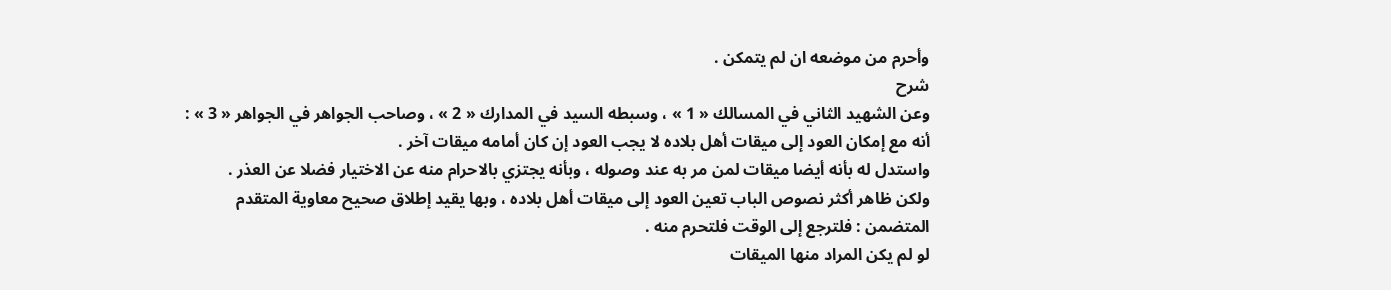وأحرم من موضعه ان لم يتمكن .
شرح
وعن الشهيد الثاني في المسالك « 1 » ، وسبطه السيد في المدارك « 2 » ، وصاحب الجواهر في الجواهر « 3 » : أنه مع إمكان العود إلى ميقات أهل بلاده لا يجب العود إن كان أمامه ميقات آخر .
واستدل له بأنه أيضا ميقات لمن مر به عند وصوله ، وبأنه يجتزي بالاحرام منه عن الاختيار فضلا عن العذر .
ولكن ظاهر أكثر نصوص الباب تعين العود إلى ميقات أهل بلاده ، وبها يقيد إطلاق صحيح معاوية المتقدم المتضمن : فلترجع إلى الوقت فلتحرم منه .
لو لم يكن المراد منها الميقات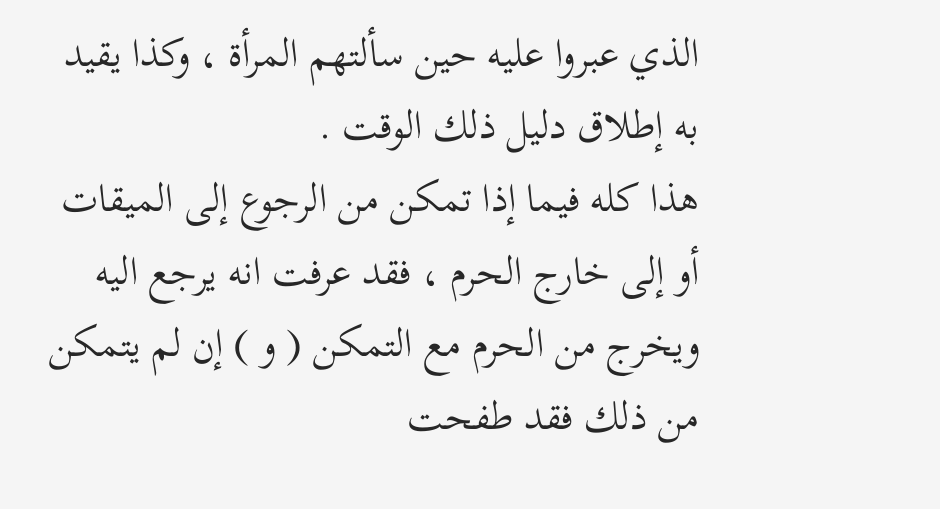الذي عبروا عليه حين سألتهم المرأة ، وكذا يقيد به إطلاق دليل ذلك الوقت .
هذا كله فيما إذا تمكن من الرجوع إلى الميقات أو إلى خارج الحرم ، فقد عرفت انه يرجع اليه ويخرج من الحرم مع التمكن ( و ) إن لم يتمكن من ذلك فقد طفحت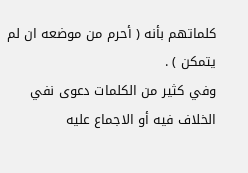كلماتهم بأنه ( أحرم من موضعه ان لم يتمكن ) .
وفي كثير من الكلمات دعوى نفي الخلاف فيه أو الاجماع عليه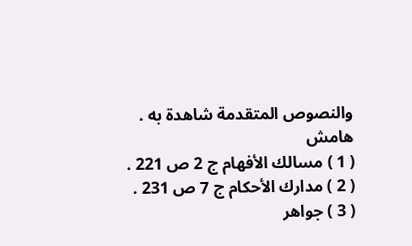والنصوص المتقدمة شاهدة به .
هامش
( 1 ) مسالك الأفهام ج 2 ص 221 .
( 2 ) مدارك الأحكام ج 7 ص 231 .
( 3 ) جواهر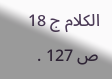الكلام ج 18 ص 127 .